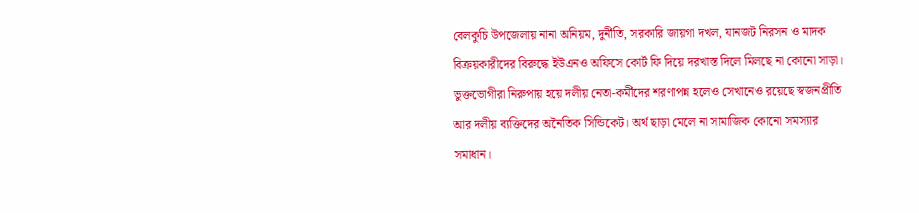বেলকুচি উপজেলায় নানা অনিয়ম, দুর্নীতি, সরকারি জায়গা দখল, যানজট নিরসন ও মাদক বিক্রয়কারীদের বিরুদ্ধে ইউএনও অফিসে কোর্ট ফি দিয়ে দরখাস্ত দিলে মিলছে না কোনো সাড়া। ভুক্তভোগীরা নিরুপায় হয়ে দলীয় নেতা-কর্মীদের শরণাপন্ন হলেও সেখানেও রয়েছে স্বজনপ্রীতি আর দলীয় ব্যক্তিদের অনৈতিক সিন্ডিকেট। অর্থ ছাড়া মেলে না সামাজিক কোনো সমস্যার সমাধান।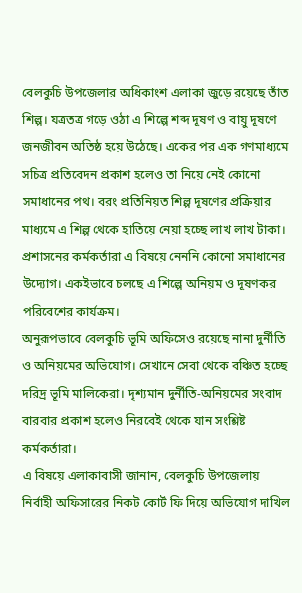বেলকুচি উপজেলার অধিকাংশ এলাকা জুড়ে রয়েছে তাঁত শিল্প। যত্রতত্র গড়ে ওঠা এ শিল্পে শব্দ দূষণ ও বায়ু দূষণে জনজীবন অতিষ্ঠ হয়ে উঠেছে। একের পর এক গণমাধ্যমে সচিত্র প্রতিবেদন প্রকাশ হলেও তা নিয়ে নেই কোনো সমাধানের পথ। বরং প্রতিনিয়ত শিল্প দূষণের প্রক্রিয়ার মাধ্যমে এ শিল্প থেকে হাতিয়ে নেয়া হচ্ছে লাখ লাখ টাকা। প্রশাসনের কর্মকর্তারা এ বিষয়ে নেননি কোনো সমাধানের উদ্যোগ। একইভাবে চলছে এ শিল্পে অনিয়ম ও দূষণকর পরিবেশের কার্যক্রম।
অনুরূপভাবে বেলকুচি ভূমি অফিসেও রয়েছে নানা দুর্নীতি ও অনিয়মের অভিযোগ। সেখানে সেবা থেকে বঞ্চিত হচ্ছে দরিদ্র ভূমি মালিকেরা। দৃশ্যমান দুর্নীতি-অনিয়মের সংবাদ বারবার প্রকাশ হলেও নিরবেই থেকে যান সংশ্লিষ্ট কর্মকর্তারা।
এ বিষয়ে এলাকাবাসী জানান, বেলকুচি উপজেলায় নির্বাহী অফিসারের নিকট কোর্ট ফি দিয়ে অভিযোগ দাখিল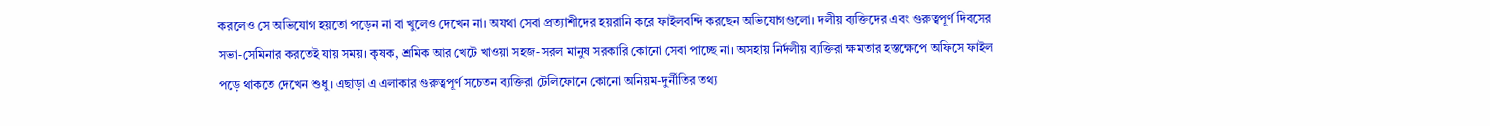করলেও সে অভিযোগ হয়তো পড়েন না বা খুলেও দেখেন না। অযথা সেবা প্রত্যাশীদের হয়রানি করে ফাইলবন্দি করছেন অভিযোগগুলো। দলীয় ব্যক্তিদের এবং গুরুত্বপূর্ণ দিবসের সভা-সেমিনার করতেই যায় সময়। কৃষক, শ্রমিক আর খেটে খাওয়া সহজ-সরল মানুষ সরকারি কোনো সেবা পাচ্ছে না। অসহায় নির্দলীয় ব্যক্তিরা ক্ষমতার হস্তক্ষেপে অফিসে ফাইল পড়ে থাকতে দেখেন শুধু। এছাড়া এ এলাকার গুরুত্বপূর্ণ সচেতন ব্যক্তিরা টেলিফোনে কোনো অনিয়ম-দুর্নীতির তথ্য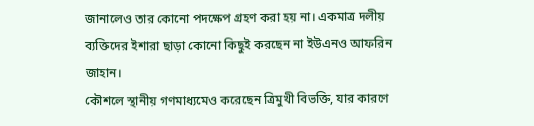জানালেও তার কোনো পদক্ষেপ গ্রহণ করা হয় না। একমাত্র দলীয় ব্যক্তিদের ইশারা ছাড়া কোনো কিছুই করছেন না ইউএনও আফরিন জাহান।
কৌশলে স্থানীয় গণমাধ্যমেও করেছেন ত্রিমুখী বিভক্তি, যার কারণে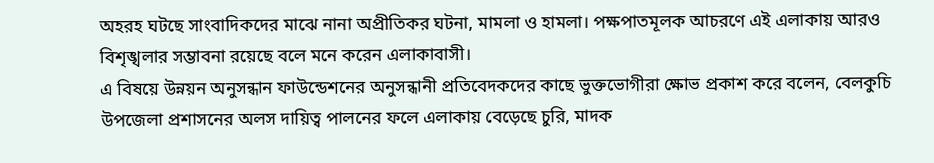অহরহ ঘটছে সাংবাদিকদের মাঝে নানা অপ্রীতিকর ঘটনা, মামলা ও হামলা। পক্ষপাতমূলক আচরণে এই এলাকায় আরও বিশৃঙ্খলার সম্ভাবনা রয়েছে বলে মনে করেন এলাকাবাসী।
এ বিষয়ে উন্নয়ন অনুসন্ধান ফাউন্ডেশনের অনুসন্ধানী প্রতিবেদকদের কাছে ভুক্তভোগীরা ক্ষোভ প্রকাশ করে বলেন, বেলকুচি উপজেলা প্রশাসনের অলস দায়িত্ব পালনের ফলে এলাকায় বেড়েছে চুরি, মাদক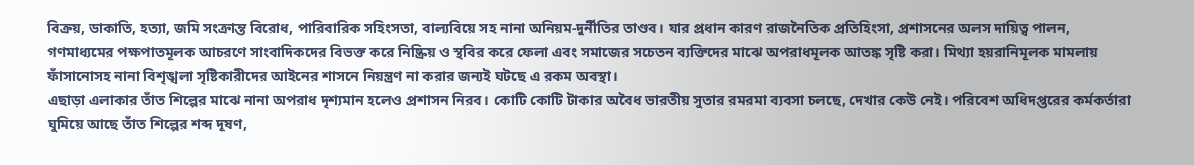বিক্রয়, ডাকাতি, হত্যা, জমি সংক্রান্ত বিরোধ, পারিবারিক সহিংসতা, বাল্যবিয়ে সহ নানা অনিয়ম-দুর্নীতির তাণ্ডব। যার প্রধান কারণ রাজনৈতিক প্রতিহিংসা, প্রশাসনের অলস দায়িত্ব পালন, গণমাধ্যমের পক্ষপাতমূলক আচরণে সাংবাদিকদের বিভক্ত করে নিষ্ক্রিয় ও স্থবির করে ফেলা এবং সমাজের সচেতন ব্যক্তিদের মাঝে অপরাধমূলক আতঙ্ক সৃষ্টি করা। মিথ্যা হয়রানিমূলক মামলায় ফাঁসানোসহ নানা বিশৃঙ্খলা সৃষ্টিকারীদের আইনের শাসনে নিয়ন্ত্রণ না করার জন্যই ঘটছে এ রকম অবস্থা।
এছাড়া এলাকার তাঁত শিল্পের মাঝে নানা অপরাধ দৃশ্যমান হলেও প্রশাসন নিরব। কোটি কোটি টাকার অবৈধ ভারতীয় সুতার রমরমা ব্যবসা চলছে, দেখার কেউ নেই। পরিবেশ অধিদপ্তরের কর্মকর্তারা ঘুমিয়ে আছে তাঁত শিল্পের শব্দ দূষণ,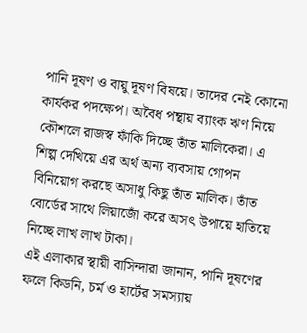পানি দূষণ ও বায়ু দূষণ বিষয়ে। তাদের নেই কোনো কার্যকর পদক্ষেপ। অবৈধ পন্থায় ব্যাংক ঋণ নিয়ে কৌশলে রাজস্ব ফাঁকি দিচ্ছে তাঁত মালিকেরা। এ শিল্প দেখিয়ে এর অর্থ অন্য ব্যবসায় গোপন বিনিয়োগ করছে অসাধু কিছু তাঁত মালিক। তাঁত বোর্ডের সাথে লিয়াজোঁ করে অসৎ উপায়ে হাতিয়ে নিচ্ছে লাখ লাখ টাকা।
এই এলাকার স্থায়ী বাসিন্দারা জানান, পানি দূষণের ফলে কিডনি, চর্ম ও হার্টের সমস্যায়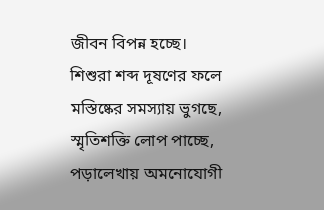জীবন বিপন্ন হচ্ছে। শিশুরা শব্দ দূষণের ফলে মস্তিষ্কের সমস্যায় ভুগছে, স্মৃতিশক্তি লোপ পাচ্ছে, পড়ালেখায় অমনোযোগী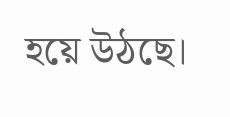হয়ে উঠছে।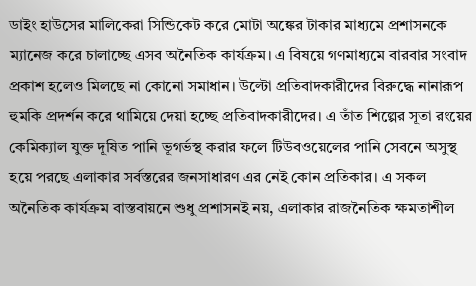ডাইং হাউসের মালিকেরা সিন্ডিকেট করে মোটা অঙ্কের টাকার মাধ্যমে প্রশাসনকে ম্যানেজ করে চালাচ্ছে এসব অনৈতিক কার্যক্রম। এ বিষয়ে গণমাধ্যমে বারবার সংবাদ প্রকাশ হলেও মিলছে না কোনো সমাধান। উল্টো প্রতিবাদকারীদের বিরুদ্ধে নানারূপ হুমকি প্রদর্শন করে থামিয়ে দেয়া হচ্ছে প্রতিবাদকারীদের। এ তাঁত শিল্পের সূতা রংয়ের কেমিক্যাল যুক্ত দূষিত পানি ভূগর্ভস্থ করার ফলে টিউবওয়েলের পানি সেবনে অসুস্থ হয়ে পরছে এলাকার সর্বস্তরের জনসাধারণ এর নেই কোন প্রতিকার। এ সকল অনৈতিক কার্যক্রম বাস্তবায়নে শুধু প্রশাসনই নয়, এলাকার রাজনৈতিক ক্ষমতাশীল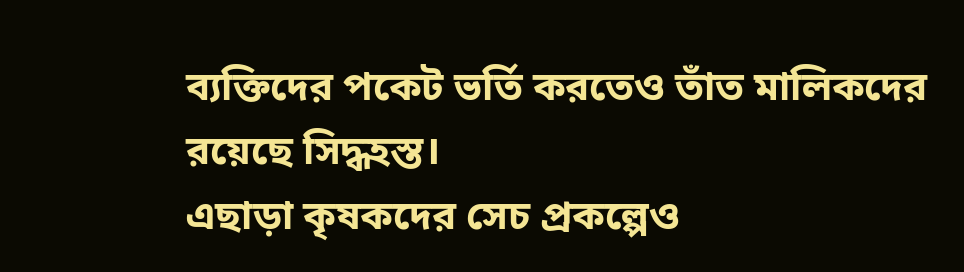ব্যক্তিদের পকেট ভর্তি করতেও তাঁত মালিকদের রয়েছে সিদ্ধহস্ত।
এছাড়া কৃষকদের সেচ প্রকল্পেও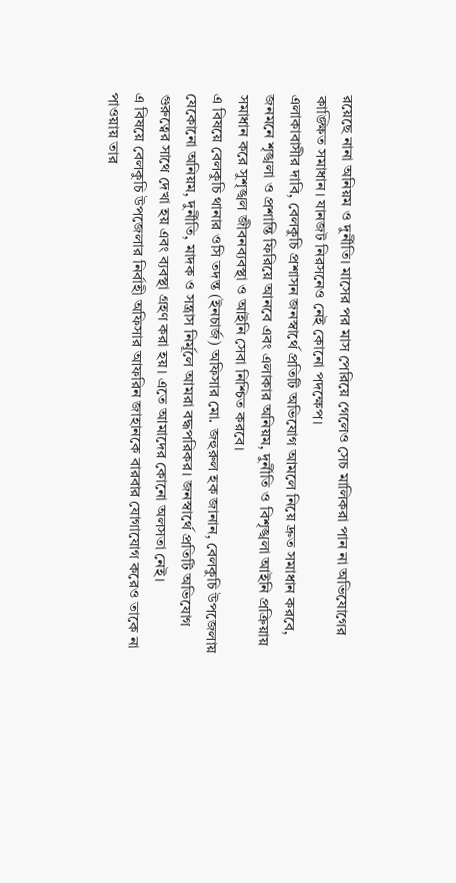রয়েছে নানা অনিয়ম ও দুর্নীতি। মাসের পর মাস পেরিয়ে গেলেও সেচ মালিকরা পান না অভিযোগের কাঙ্ক্ষিত সমাধান। যানজট নিরসনেও নেই কোনো পদক্ষেপ।
এলাকাবাসীর দাবি, বেলকুচি প্রশাসন জনস্বার্থে প্রতিটি অভিযোগ আমলে নিয়ে দ্রুত সমাধান করবে, জনমনে শৃঙ্খলা ও প্রশান্তি ফিরিয়ে আনবে এবং এলাকার অনিয়ম, দুর্নীতি ও বিশৃঙ্খলা আইনি প্রক্রিয়ায় সমাধান করে সুশৃঙ্খল জীবনব্যবস্থা ও আইনি সেবা নিশ্চিত করবে।
এ বিষয়ে বেলকুচি থানার ওসি তদন্ত (ইনচার্জ) অফিসার মো. জহুরুল হক জানান, বেলকুচি উপজেলায় যেকোনো অনিয়ম, দুর্নীতি, মাদক ও সন্ত্রাস নির্মূলে আমরা বদ্ধপরিকর। জনস্বার্থে প্রতিটি অভিযোগ গুরুত্বের সাথে দেখা হয় এবং ব্যবস্থা গ্রহণ করা হয়। এতে আমাদের কোনো অলসতা নেই।
এ বিষয়ে বেলকুচি উপজেলার নির্বাহী অফিসার আফরিন জাহানকে বারবার যোগাযোগ করেও তাকে না পাওয়ায় তার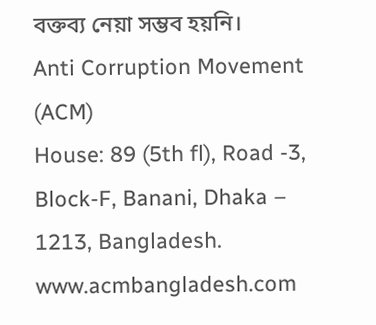বক্তব্য নেয়া সম্ভব হয়নি।
Anti Corruption Movement (ACM)
House: 89 (5th fl), Road -3, Block-F, Banani, Dhaka – 1213, Bangladesh.
www.acmbangladesh.com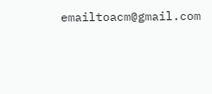emailtoacm@gmail.com